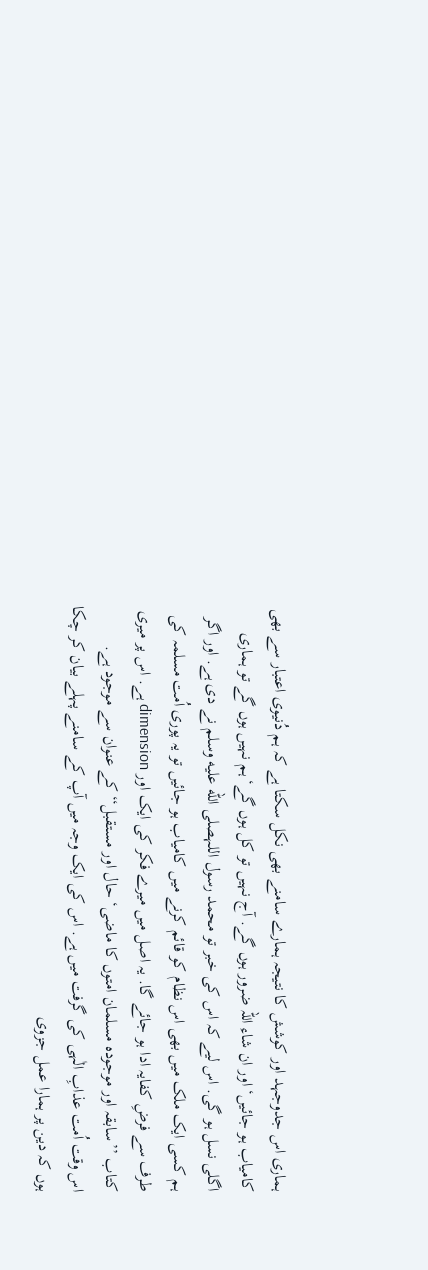ہماری اس جدوجہد اور کوشش کا نتیجہ ہمارے سامنے بھی نکل سکتا ہے کہ ہم دُنیوی اعتبار سے بھی کامیاب ہو جائیں‘ اور ان شاء اللہ ضرور ہوں گے. آج نہیں تو کل ہوں گے‘ ہم نہیں ہوں گے تو ہماری اگلی نسل ہو گی. اس لیے کہ اس کی خبر تو محمد رسول اللہصلى الله عليه وسلم نے دی ہے. اور اگر ہم کسی ایک ملک میں بھی اس نظام کو قائم کرنے میں کامیاب ہو جائیں تو یہ پوری اُمت مسلمہ کی طرف سے فرضِ کفایہ ادا ہو جائے گا. یہ اصل میں میرے فکر کی ایک اور dimension ہے. اس پر میری کتاب ’’سابقہ اور موجودہ مسلمان امتوں کا ماضی‘ حال اور مستقبل‘‘ کے عنوان سے موجود ہے.
اس وقت اُمت عذابِ الٰہی کی گرفت میں ہے. اس کی ایک وجہ میں آپ کے سامنے پہلے بیان کر چکا ہوں کہ دین پر ہمارا عمل جزوی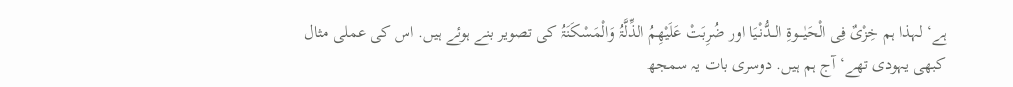ہے‘ لہذا ہم خِزْیٌ فِی الْحَیٰـــوۃِ الــدُّنْیَا اور ضُرِبَتْ عَلَیْھِمُ الذِّلَّۃُ وَالْمَسْکَنَۃُ کی تصویر بنے ہوئے ہیں. اس کی عملی مثال کبھی یہودی تھے‘ آج ہم ہیں. دوسری بات یہ سمجھ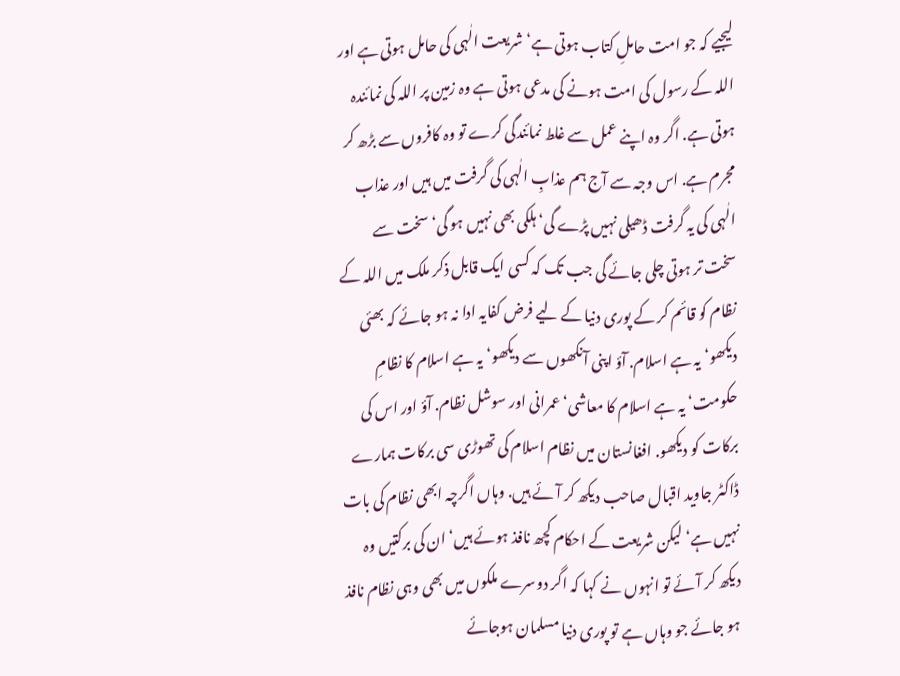لیجیے کہ جو امت حاملِ کتاب ہوتی ہے‘ شریعت الٰہی کی حامل ہوتی ہے اور اللہ کے رسول کی امت ہونے کی مدعی ہوتی ہے وہ زمین پر اللہ کی نمائندہ ہوتی ہے. اگر وہ اپنے عمل سے غلط نمائندگی کرے تو وہ کافروں سے بڑھ کر مجرم ہے. اس وجہ سے آج ہم عذابِ الٰہی کی گرفت میں ہیں اور عذاب الٰہی کی یہ گرفت ڈھیلی نہیں پڑے گی‘ ہلکی بھی نہیں ہو گی‘ سخت سے سخت تر ہوتی چلی جائے گی جب تک کہ کسی ایک قابل ذکر ملک میں اللہ کے نظام کو قائم کر کے پوری دنیا کے لیے فرض کفایہ ادا نہ ہو جائے کہ بھئی دیکھو‘ یہ ہے اسلام. آؤ اپنی آنکھوں سے دیکھو‘ یہ ہے اسلام کا نظامِ حکومت‘ یہ ہے اسلام کا معاشی‘ عمرانی اور سوشل نظام. آؤ اور اس کی برکات کو دیکھو. افغانستان میں نظام اسلام کی تھوڑی سی برکات ہمارے ڈاکٹر جاوید اقبال صاحب دیکھ کر آئے ہیں. وہاں اگرچہ ابھی نظام کی بات نہیں ہے‘ لیکن شریعت کے احکام کچھ نافذ ہوئے ہیں‘ ان کی برکتیں وہ دیکھ کر آئے تو انہوں نے کہا کہ اگر دوسرے ملکوں میں بھی وہی نظام نافذ ہو جائے جو وہاں ہے تو پوری دنیا مسلمان ہوجائے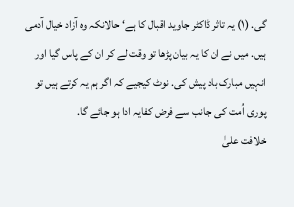گی. (۱) یہ تاثر ڈاکٹر جاوید اقبال کا ہے‘ حالانکہ وہ آزاد خیال آدمی ہیں. میں نے ان کا یہ بیان پڑھا تو وقت لے کر ان کے پاس گیا اور انہیں مبارک باد پیش کی. نوٹ کیجیے کہ اگر ہم یہ کرتے ہیں تو پوری اُمت کی جانب سے فرض کفایہ ادا ہو جائے گا.
خلافت علیٰ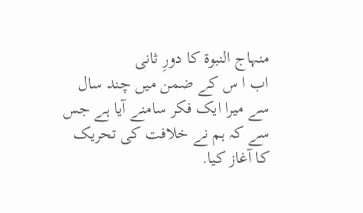منہاج النبوۃ کا دورِ ثانی
اب ا س کے ضمن میں چند سال سے میرا ایک فکر سامنے آیا ہے جس سے کہ ہم نے خلافت کی تحریک کا آغاز کیا.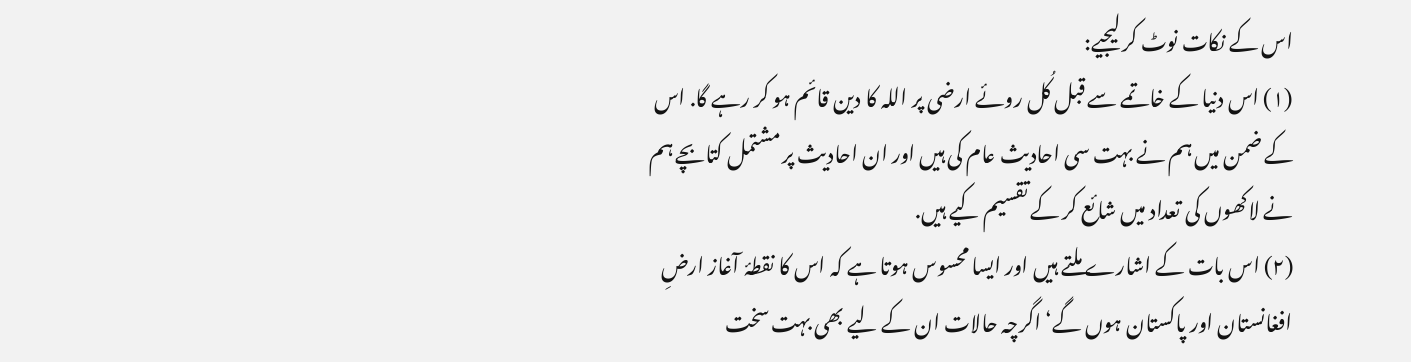اس کے نکات نوٹ کر لیجیے:
(۱) اس دنیا کے خاتمے سے قبل کُل روئے ارضی پر اللہ کا دین قائم ہو کر رہے گا. اس کے ضمن میں ہم نے بہت سی احادیث عام کی ہیں اور ان احادیث پر مشتمل کتابچے ہم نے لاکھوں کی تعداد میں شائع کر کے تقسیم کیے ہیں.
(۲) اس بات کے اشارے ملتے ہیں اور ایسا محسوس ہوتا ہے کہ اس کا نقطۂ آغاز ارضِ افغانستان اور پاکستان ہوں گے‘ اگرچہ حالات ان کے لیے بھی بہت سخت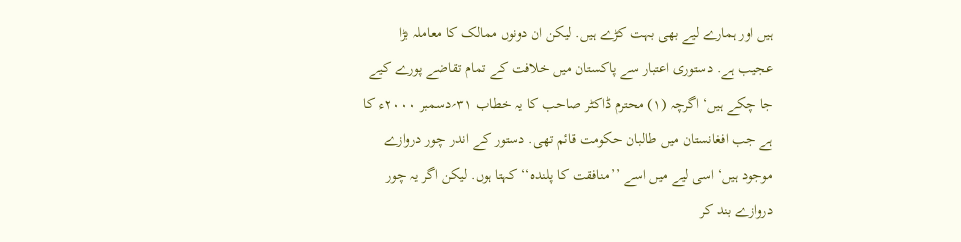ہیں اور ہمارے لیے بھی بہت کڑے ہیں. لیکن ان دونوں ممالک کا معاملہ بڑا عجیب ہے. دستوری اعتبار سے پاکستان میں خلافت کے تمام تقاضے پورے کیے جا چکے ہیں‘ اگرچہ (۱) محترم ڈاکٹر صاحب کا یہ خطاب ۳۱؍دسمبر ۲۰۰۰ء کا ہے جب افغانستان میں طالبان حکومت قائم تھی. دستور کے اندر چور دروازے موجود ہیں‘ اسی لیے میں اسے ’’منافقت کا پلندہ‘‘ کہتا ہوں. لیکن اگر یہ چور دروازے بند کر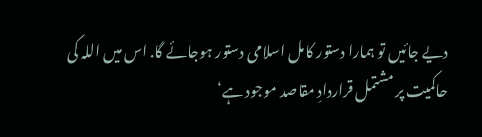دیے جائیں تو ہمارا دستور کامل اسلامی دستور ہوجائے گا. اس میں اللہ کی حاکمیت پر مشتمل قراردادِ مقاصد موجود ہے‘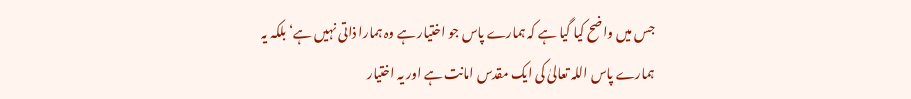جس میں واضح کیا گیا ہے کہ ہمارے پاس جو اختیار ہے وہ ہمارا ذاتی نہیں ہے‘ بلکہ یہ ہمارے پاس اللہ تعالیٰ کی ایک مقدس امانت ہے اور یہ اختیار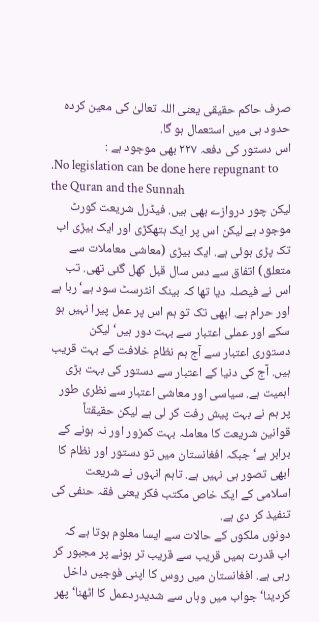صرف حاکم حقیقی یعنی اللہ تعالیٰ کی معین کردہ حدود ہی میں استعمال ہو گا.
اس دستور کی دفعہ ۲۲۷ بھی موجود ہے :
.No legislation can be done here repugnant to the Quran and the Sunnah
لیکن چور دروازے بھی ہیں. فیڈرل شریعت کورٹ موجود ہے لیکن اس پر ایک ہتھکڑی اور ایک بیڑی اب تک پڑی ہوئی ہے. ایک بیڑی (معاشی معاملات سے متعلق) اتفاق سے دس سال قبل کھل گئی تھی. تب اس نے فیصلہ دیا تھا کہ بینک انٹرسٹ سود ہے‘ ربا ہے اور حرام ہے. ابھی تک تو ہم اس پر عمل پیرا نہیں ہو سکے اور عملی اعتبار سے بہت دور ہیں‘ لیکن دستوری اعتبار سے آج ہم نظامِ خلافت کے بہت قریب ہیں. آج کی دنیا کے اعتبار سے دستور کی بہت بڑی اہمیت ہے. سیاسی اور معاشی اعتبار سے نظری طور پر ہم نے بہت پیش رفت کر لی ہے لیکن حقیقتاً قوانین شریعت کا معاملہ بہت کمزور اور نہ ہونے کے برابر ہے‘ جبکہ افغانستان میں تو دستور اور نظام کا ابھی تصور ہی نہیں ہے. تاہم انہوں نے شریعت اسلامی کے ایک خاص مکتب فکر یعنی فقہ حنفی کی تنفیذ کر دی ہے.
دونوں ملکوں کے حالات سے ایسا معلوم ہوتا ہے کہ اب قدرت ہمیں قریب سے قریب تر ہونے پر مجبور کر رہی ہے. افغانستان میں روس کا اپنی فوجیں داخل کردینا‘ جواب میں وہاں سے شدیدردعمل کا اٹھنا‘ پھر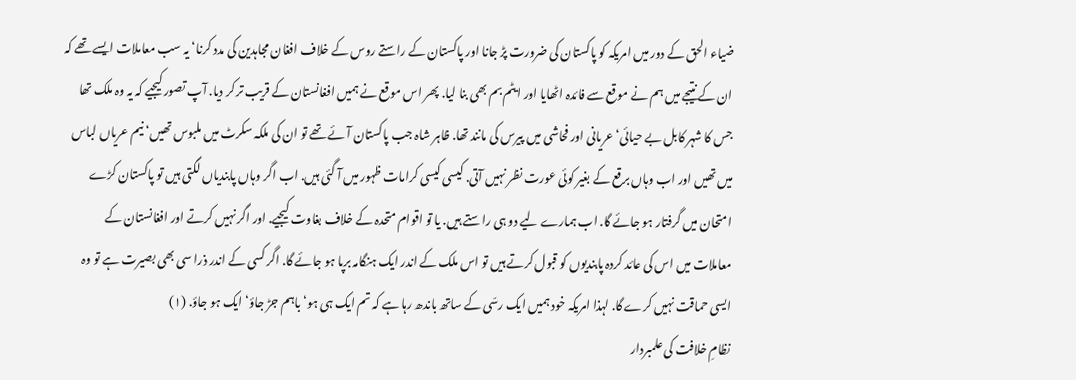ضیاء الحق کے دور میں امریکہ کو پاکستان کی ضرورت پڑ جانا اور پاکستان کے راستے روس کے خلاف افغان مجاہدین کی مدد کرنا‘ یہ سب معاملات ایسے تھے کہ ان کے نتیجے میں ہم نے موقع سے فائدہ اٹھایا اور ایٹم بم بھی بنا لیا. پھر اس موقع نے ہمیں افغانستان کے قریب تر کر دیا. آپ تصور کیجیے کہ یہ وہ ملک تھا جس کا شہر کابل بے حیائی‘ عریانی اور فحاشی میں پیرس کی مانند تھا. ظاہر شاہ جب پاکستان آئے تھے تو ان کی ملکہ سکرٹ میں ملبوس تھیں‘ نیم عریاں لباس میں تھیں اور اب وہاں برقع کے بغیر کوئی عورت نظر نہیں آتی. کیسی کیسی کرامات ظہور میں آ گئی ہیں. اب اگر وہاں پابندیاں لگتی ہیں تو پاکستان کڑے امتحان میں گرفتار ہو جائے گا. اب ہمارے لیے دو ہی راستے ہیں. یا تو اقوام متحدہ کے خلاف بغاوت کیجیے. اور اگر نہیں کرتے اور افغانستان کے معاملات میں اس کی عائد کردہ پابندیوں کو قبول کرتے ہیں تو اس ملک کے اندر ایک ہنگامہ برپا ہو جائے گا. اگر کسی کے اندر ذرا سی بھی بصیرت ہے تو وہ ایسی حماقت نہیں کرے گا. لہذا امریکہ خود ہمیں ایک رسّی کے ساتھ باندھ رہا ہے کہ تم ایک ہی ہو‘ باہم جڑ جاؤ‘ ایک ہو جاؤ. (۱)
نظامِ خلافت کی علمبردار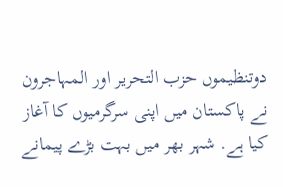دوتنظیموں حزب التحریر اور المہاجرون نے پاکستان میں اپنی سرگرمیوں کا آغاز کیا ہے. شہر بھر میں بہت بڑے پیمانے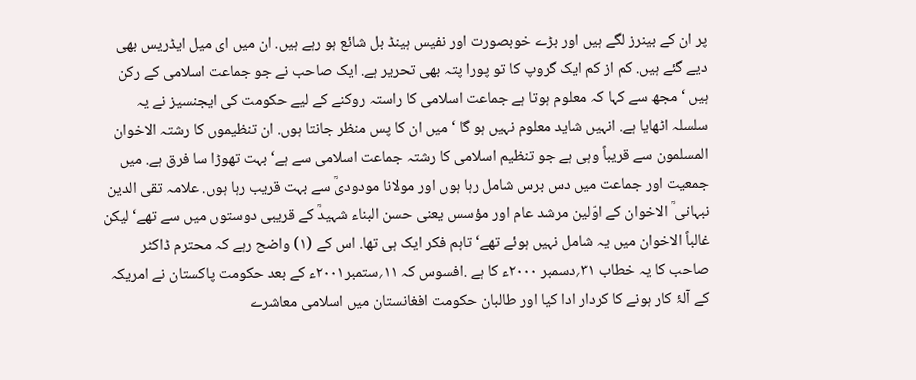پر ان کے بینرز لگے ہیں اور بڑے خوبصورت اور نفیس ہینڈ بل شائع ہو رہے ہیں. ان میں ای میل ایڈریس بھی دیے گئے ہیں. کم از کم ایک گروپ کا تو پورا پتہ بھی تحریر ہے. ایک صاحب نے جو جماعت اسلامی کے رکن ہیں ‘مجھ سے کہا کہ معلوم ہوتا ہے جماعت اسلامی کا راستہ روکنے کے لیے حکومت کی ایجنسیز نے یہ سلسلہ اٹھایا ہے. انہیں شاید معلوم نہیں ہو گا ‘ میں ان کا پس منظر جانتا ہوں. ان تنظیموں کا رشتہ الاخوان المسلمون سے قریباً وہی ہے جو تنظیم اسلامی کا رشتہ جماعت اسلامی سے ہے‘ بہت تھوڑا سا فرق ہے. میں جمعیت اور جماعت میں دس برس شامل رہا ہوں اور مولانا مودودیؒ سے بہت قریب رہا ہوں. علامہ تقی الدین نبہانی ؒ الاخوان کے اوّلین مرشد عام اور مؤسس یعنی حسن البناء شہیدؒ کے قریبی دوستوں میں سے تھے‘ لیکن غالباً الاخوان میں یہ شامل نہیں ہوئے تھے‘ تاہم فکر ایک ہی تھا. اس کے (۱) واضح رہے کہ محترم ڈاکٹر صاحب کا یہ خطاب ۳۱؍دسمبر ۲۰۰۰ء کا ہے .افسوس کہ ۱۱؍ستمبر۲۰۰۱ء کے بعد حکومت پاکستان نے امریکہ کے آلۂ کار ہونے کا کردار ادا کیا اور طالبان حکومت افغانستان میں اسلامی معاشرے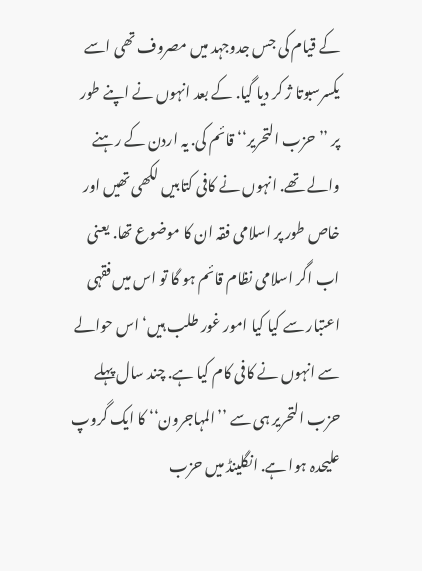کے قیام کی جس جدوجہد میں مصروف تھی اسے یکسرسبوتا ژ کر دیا گیا. کے بعد انہوں نے اپنے طور پر ’’حزب التحریر‘‘ قائم کی. یہ اردن کے رہنے والے تھے. انہوں نے کافی کتابیں لکھی تھیں اور خاص طور پر اسلامی فقہ ان کا موضوع تھا. یعنی اب اگر اسلامی نظام قائم ہو گا تو اس میں فقہی اعتبار سے کیا کیا امور غور طلب ہیں‘ اس حوالے سے انہوں نے کافی کام کیا ہے. چند سال پہلے حزب التحریر ہی سے ’’المہاجرون‘‘ کا ایک گروپ علیحدہ ہوا ہے. انگلینڈ میں حزب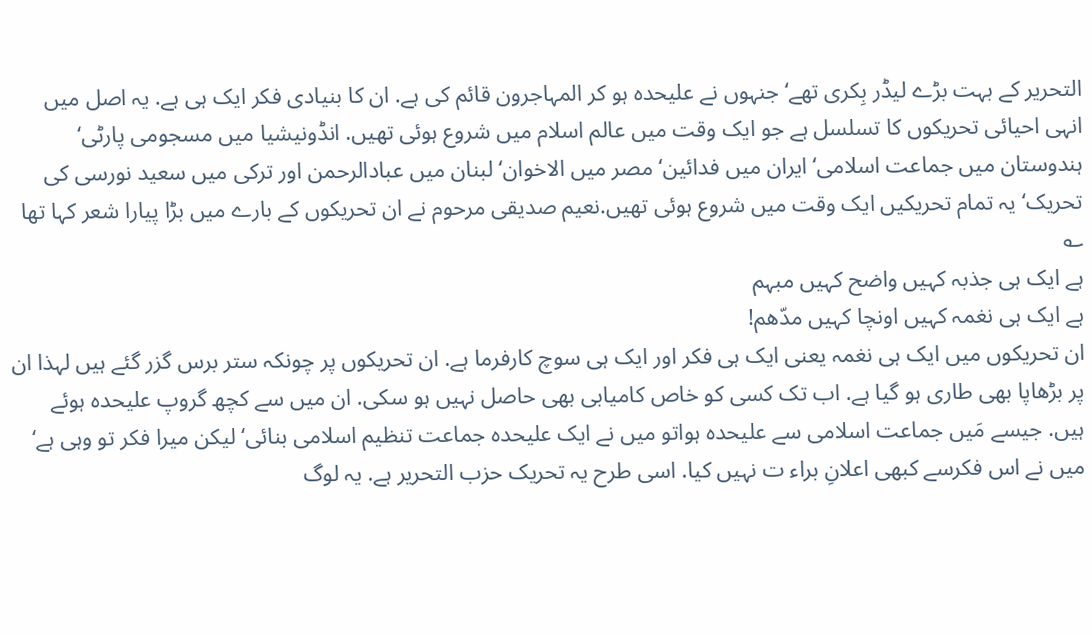التحریر کے بہت بڑے لیڈر بِکری تھے‘ جنہوں نے علیحدہ ہو کر المہاجرون قائم کی ہے. ان کا بنیادی فکر ایک ہی ہے. یہ اصل میں انہی احیائی تحریکوں کا تسلسل ہے جو ایک وقت میں عالم اسلام میں شروع ہوئی تھیں. انڈونیشیا میں مسجومی پارٹی‘ ہندوستان میں جماعت اسلامی‘ ایران میں فدائین‘ مصر میں الاخوان‘ لبنان میں عبادالرحمن اور ترکی میں سعید نورسی کی تحریک‘ یہ تمام تحریکیں ایک وقت میں شروع ہوئی تھیں.نعیم صدیقی مرحوم نے ان تحریکوں کے بارے میں بڑا پیارا شعر کہا تھا ؎
ہے ایک ہی جذبہ کہیں واضح کہیں مبہم
ہے ایک ہی نغمہ کہیں اونچا کہیں مدّھم!
ان تحریکوں میں ایک ہی نغمہ یعنی ایک ہی فکر اور ایک ہی سوچ کارفرما ہے. ان تحریکوں پر چونکہ ستر برس گزر گئے ہیں لہذا ان پر بڑھاپا بھی طاری ہو گیا ہے. اب تک کسی کو خاص کامیابی بھی حاصل نہیں ہو سکی. ان میں سے کچھ گروپ علیحدہ ہوئے ہیں. جیسے مَیں جماعت اسلامی سے علیحدہ ہواتو میں نے ایک علیحدہ جماعت تنظیم اسلامی بنائی‘ لیکن میرا فکر تو وہی ہے‘ میں نے اس فکرسے کبھی اعلانِ براء ت نہیں کیا. اسی طرح یہ تحریک حزب التحریر ہے. یہ لوگ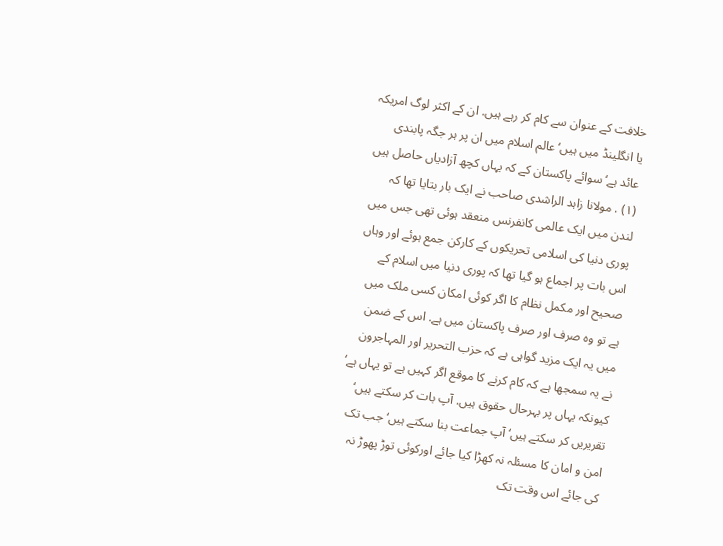خلافت کے عنوان سے کام کر رہے ہیں. ان کے اکثر لوگ امریکہ یا انگلینڈ میں ہیں‘ عالم اسلام میں ان پر ہر جگہ پابندی عائد ہے‘ سوائے پاکستان کے کہ یہاں کچھ آزادیاں حاصل ہیں (۱) . مولانا زاہد الراشدی صاحب نے ایک بار بتایا تھا کہ لندن میں ایک عالمی کانفرنس منعقد ہوئی تھی جس میں پوری دنیا کی اسلامی تحریکوں کے کارکن جمع ہوئے اور وہاں اس بات پر اجماع ہو گیا تھا کہ پوری دنیا میں اسلام کے صحیح اور مکمل نظام کا اگر کوئی امکان کسی ملک میں ہے تو وہ صرف اور صرف پاکستان میں ہے. اس کے ضمن میں یہ ایک مزید گواہی ہے کہ حزب التحریر اور المہاجرون نے یہ سمجھا ہے کہ کام کرنے کا موقع اگر کہیں ہے تو یہاں ہے‘ کیونکہ یہاں پر بہرحال حقوق ہیں. آپ بات کر سکتے ہیں‘ تقریریں کر سکتے ہیں‘ آپ جماعت بنا سکتے ہیں‘ جب تک امن و امان کا مسئلہ نہ کھڑا کیا جائے اورکوئی توڑ پھوڑ نہ کی جائے اس وقت تک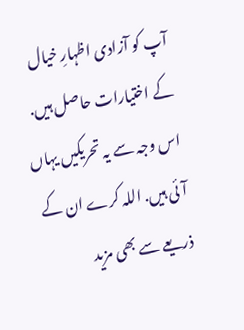آپ کو آزادی اظہارِ خیال کے اختیارات حاصل ہیں. اس وجہ سے یہ تحریکیں یہاں آئی ہیں. اللہ کرے ان کے ذریعے سے بھی مزید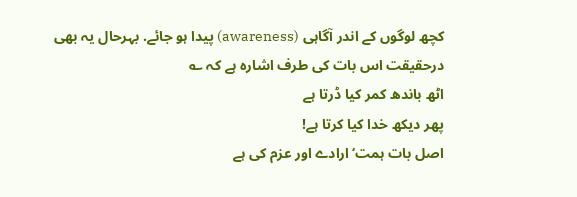کچھ لوگوں کے اندر آگاہی (awareness) پیدا ہو جائے. بہرحال یہ بھی درحقیقت اس بات کی طرف اشارہ ہے کہ ؎
اٹھ باندھ کمر کیا ڈرتا ہے
پھر دیکھ خدا کیا کرتا ہے!
اصل بات ہمت‘ ارادے اور عزم کی ہے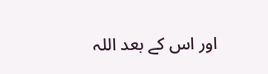اور اس کے بعد اللہ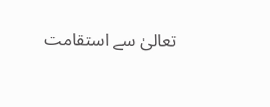تعالیٰ سے استقامت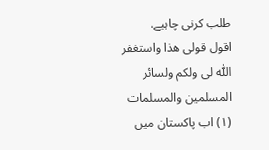طلب کرنی چاہیے.
اقول قولی ھذا واستغفر اللّٰہ لی ولکم ولسائر المسلمین والمسلمات
(۱) اب پاکستان میں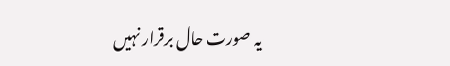یہ صورت حال برقرار نہیں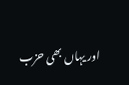اور یہاں بھی حزب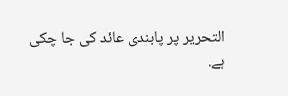التحریر پر پابندی عائد کی جا چکی ہے.